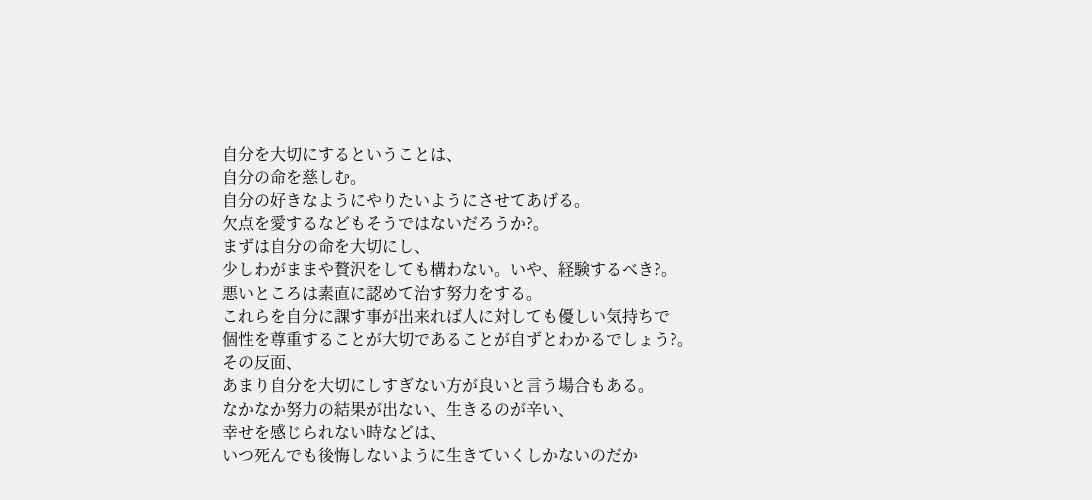自分を大切にするということは、
自分の命を慈しむ。
自分の好きなようにやりたいようにさせてあげる。
欠点を愛するなどもそうではないだろうか?。
まずは自分の命を大切にし、
少しわがままや贅沢をしても構わない。いや、経験するべき?。
悪いところは素直に認めて治す努力をする。
これらを自分に課す事が出来れば人に対しても優しい気持ちで
個性を尊重することが大切であることが自ずとわかるでしょう?。
その反面、
あまり自分を大切にしすぎない方が良いと言う場合もある。
なかなか努力の結果が出ない、生きるのが辛い、
幸せを感じられない時などは、
いつ死んでも後悔しないように生きていくしかないのだか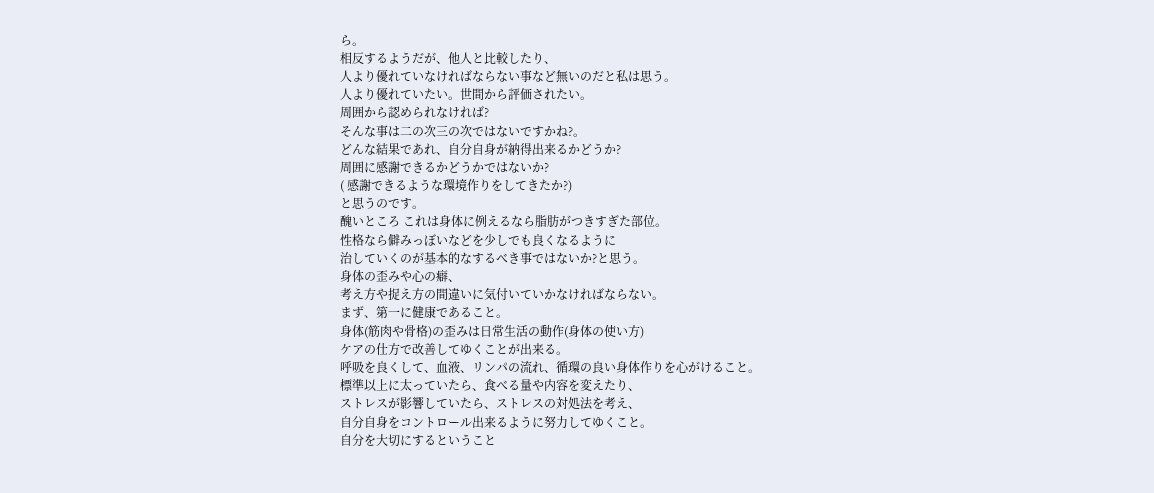ら。
相反するようだが、他人と比較したり、
人より優れていなければならない事など無いのだと私は思う。
人より優れていたい。世間から評価されたい。
周囲から認められなければ?
そんな事は二の次三の次ではないですかね?。
どんな結果であれ、自分自身が納得出来るかどうか?
周囲に感謝できるかどうかではないか?
( 感謝できるような環境作りをしてきたか?)
と思うのです。
醜いところ これは身体に例えるなら脂肪がつきすぎた部位。
性格なら僻みっぼいなどを少しでも良くなるように
治していくのが基本的なするべき事ではないか?と思う。
身体の歪みや心の癖、
考え方や捉え方の間違いに気付いていかなければならない。
まず、第一に健康であること。
身体(筋肉や骨格)の歪みは日常生活の動作(身体の使い方)
ケアの仕方で改善してゆくことが出来る。
呼吸を良くして、血液、リンパの流れ、循環の良い身体作りを心がけること。
標準以上に太っていたら、食べる量や内容を変えたり、
ストレスが影響していたら、ストレスの対処法を考え、
自分自身をコントロール出来るように努力してゆくこと。
自分を大切にするということ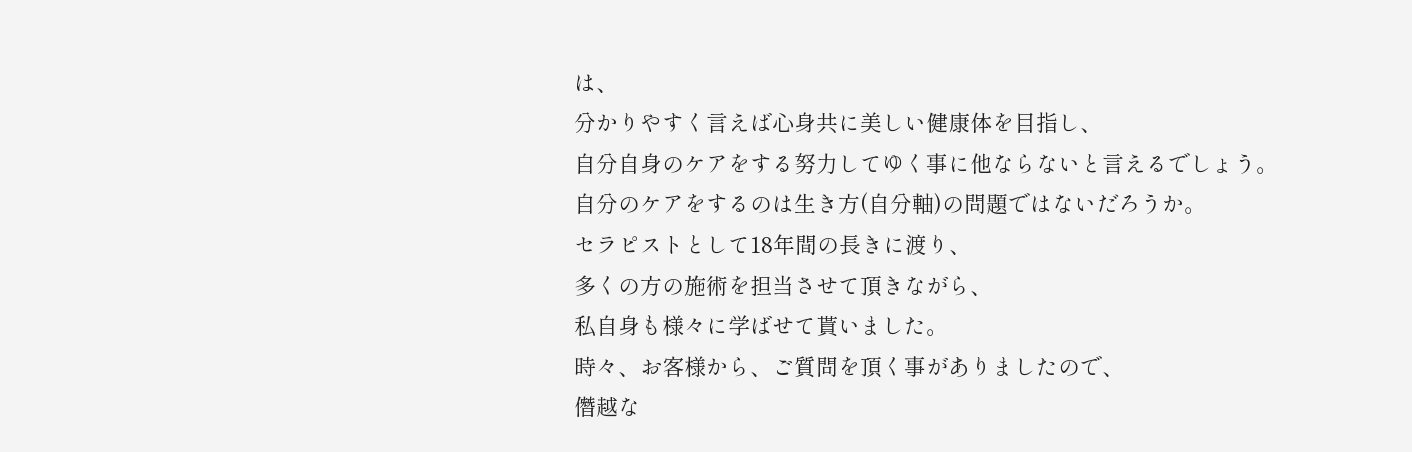は、
分かりやすく言えば心身共に美しい健康体を目指し、
自分自身のケアをする努力してゆく事に他ならないと言えるでしょう。
自分のケアをするのは生き方(自分軸)の問題ではないだろうか。
セラピストとして18年間の長きに渡り、
多くの方の施術を担当させて頂きながら、
私自身も様々に学ばせて貰いました。
時々、お客様から、ご質問を頂く事がありましたので、
僭越な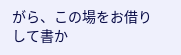がら、この場をお借りして書か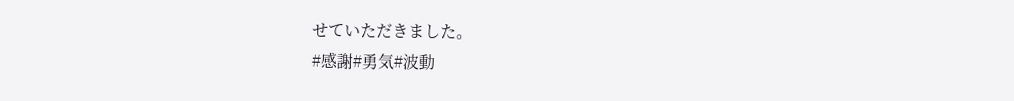せていただきました。
#感謝#勇気#波動